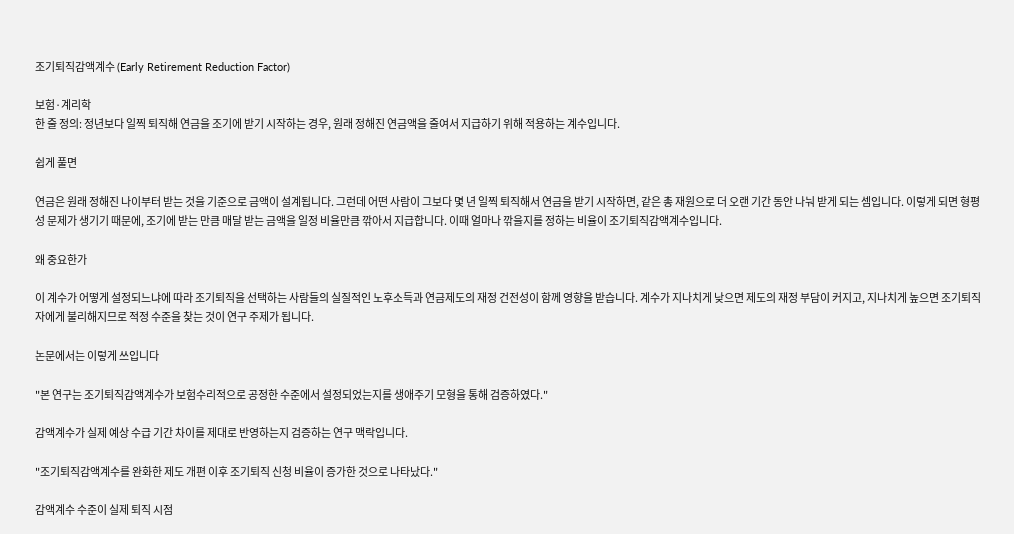조기퇴직감액계수 (Early Retirement Reduction Factor)

보험·계리학
한 줄 정의: 정년보다 일찍 퇴직해 연금을 조기에 받기 시작하는 경우, 원래 정해진 연금액을 줄여서 지급하기 위해 적용하는 계수입니다.

쉽게 풀면

연금은 원래 정해진 나이부터 받는 것을 기준으로 금액이 설계됩니다. 그런데 어떤 사람이 그보다 몇 년 일찍 퇴직해서 연금을 받기 시작하면, 같은 총 재원으로 더 오랜 기간 동안 나눠 받게 되는 셈입니다. 이렇게 되면 형평성 문제가 생기기 때문에, 조기에 받는 만큼 매달 받는 금액을 일정 비율만큼 깎아서 지급합니다. 이때 얼마나 깎을지를 정하는 비율이 조기퇴직감액계수입니다.

왜 중요한가

이 계수가 어떻게 설정되느냐에 따라 조기퇴직을 선택하는 사람들의 실질적인 노후소득과 연금제도의 재정 건전성이 함께 영향을 받습니다. 계수가 지나치게 낮으면 제도의 재정 부담이 커지고, 지나치게 높으면 조기퇴직자에게 불리해지므로 적정 수준을 찾는 것이 연구 주제가 됩니다.

논문에서는 이렇게 쓰입니다

"본 연구는 조기퇴직감액계수가 보험수리적으로 공정한 수준에서 설정되었는지를 생애주기 모형을 통해 검증하였다."

감액계수가 실제 예상 수급 기간 차이를 제대로 반영하는지 검증하는 연구 맥락입니다.

"조기퇴직감액계수를 완화한 제도 개편 이후 조기퇴직 신청 비율이 증가한 것으로 나타났다."

감액계수 수준이 실제 퇴직 시점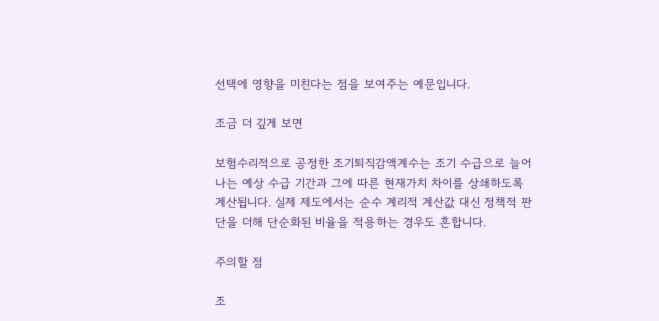선택에 영향을 미친다는 점을 보여주는 예문입니다.

조금 더 깊게 보면

보험수리적으로 공정한 조기퇴직감액계수는 조기 수급으로 늘어나는 예상 수급 기간과 그에 따른 현재가치 차이를 상쇄하도록 계산됩니다. 실제 제도에서는 순수 계리적 계산값 대신 정책적 판단을 더해 단순화된 비율을 적용하는 경우도 흔합니다.

주의할 점

조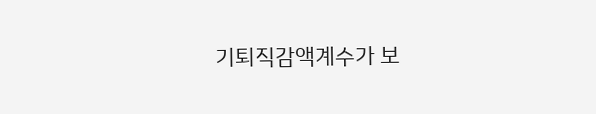기퇴직감액계수가 보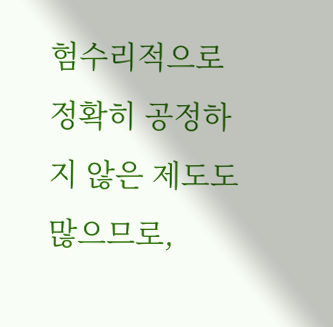험수리적으로 정확히 공정하지 않은 제도도 많으므로,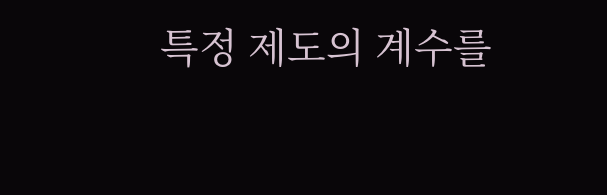특정 제도의 계수를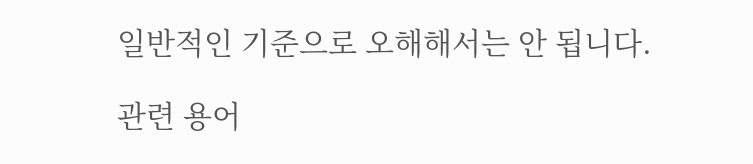일반적인 기준으로 오해해서는 안 됩니다.

관련 용어